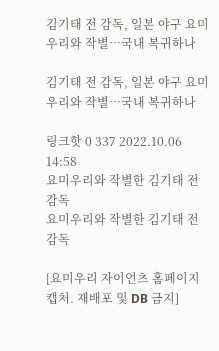김기태 전 감독, 일본 야구 요미우리와 작별…국내 복귀하나

김기태 전 감독, 일본 야구 요미우리와 작별…국내 복귀하나

링크핫 0 337 2022.10.06 14:58
요미우리와 작별한 김기태 전 감독
요미우리와 작별한 김기태 전 감독

[요미우리 자이언츠 홈페이지 캡처. 재배포 및 DB 금지]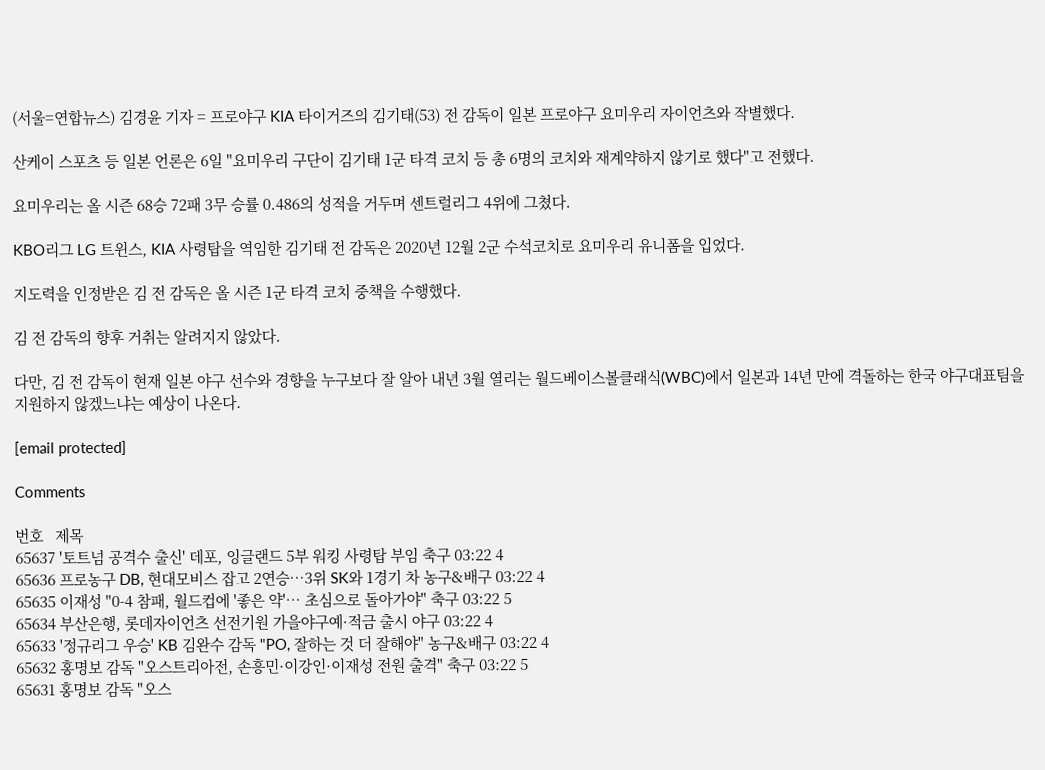(서울=연합뉴스) 김경윤 기자 = 프로야구 KIA 타이거즈의 김기태(53) 전 감독이 일본 프로야구 요미우리 자이언츠와 작별했다.

산케이 스포츠 등 일본 언론은 6일 "요미우리 구단이 김기태 1군 타격 코치 등 총 6명의 코치와 재계약하지 않기로 했다"고 전했다.

요미우리는 올 시즌 68승 72패 3무 승률 0.486의 성적을 거두며 센트럴리그 4위에 그쳤다.

KBO리그 LG 트윈스, KIA 사령탑을 역임한 김기태 전 감독은 2020년 12월 2군 수석코치로 요미우리 유니폼을 입었다.

지도력을 인정받은 김 전 감독은 올 시즌 1군 타격 코치 중책을 수행했다.

김 전 감독의 향후 거취는 알려지지 않았다.

다만, 김 전 감독이 현재 일본 야구 선수와 경향을 누구보다 잘 알아 내년 3월 열리는 월드베이스볼클래식(WBC)에서 일본과 14년 만에 격돌하는 한국 야구대표팀을 지원하지 않겠느냐는 예상이 나온다.

[email protected]

Comments

번호   제목
65637 '토트넘 공격수 출신' 데포, 잉글랜드 5부 워킹 사령탑 부임 축구 03:22 4
65636 프로농구 DB, 현대모비스 잡고 2연승…3위 SK와 1경기 차 농구&배구 03:22 4
65635 이재성 "0-4 참패, 월드컵에 '좋은 약'… 초심으로 돌아가야" 축구 03:22 5
65634 부산은행, 롯데자이언츠 선전기원 가을야구예·적금 출시 야구 03:22 4
65633 '정규리그 우승' KB 김완수 감독 "PO, 잘하는 것 더 잘해야" 농구&배구 03:22 4
65632 홍명보 감독 "오스트리아전, 손흥민·이강인·이재성 전원 출격" 축구 03:22 5
65631 홍명보 감독 "오스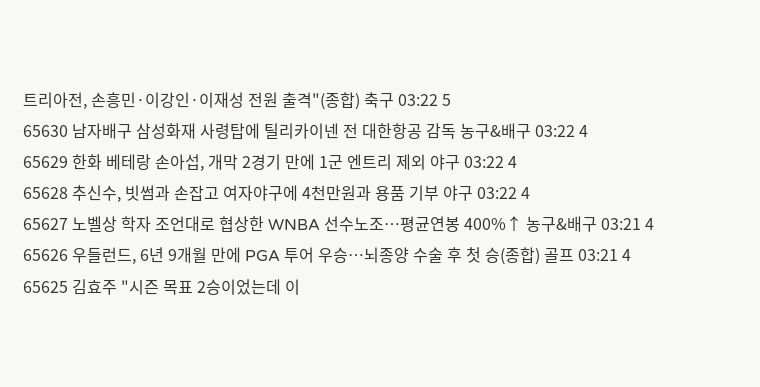트리아전, 손흥민·이강인·이재성 전원 출격"(종합) 축구 03:22 5
65630 남자배구 삼성화재 사령탑에 틸리카이넨 전 대한항공 감독 농구&배구 03:22 4
65629 한화 베테랑 손아섭, 개막 2경기 만에 1군 엔트리 제외 야구 03:22 4
65628 추신수, 빗썸과 손잡고 여자야구에 4천만원과 용품 기부 야구 03:22 4
65627 노벨상 학자 조언대로 협상한 WNBA 선수노조…평균연봉 400%↑ 농구&배구 03:21 4
65626 우들런드, 6년 9개월 만에 PGA 투어 우승…뇌종양 수술 후 첫 승(종합) 골프 03:21 4
65625 김효주 "시즌 목표 2승이었는데 이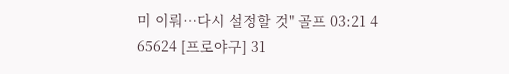미 이뤄…다시 설정할 것" 골프 03:21 4
65624 [프로야구] 31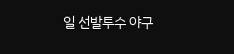일 선발투수 야구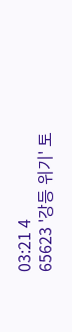03:21 4
65623 '강등 위기' 토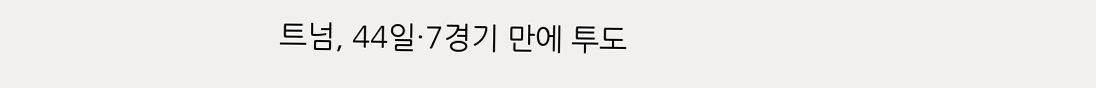트넘, 44일·7경기 만에 투도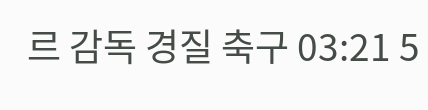르 감독 경질 축구 03:21 5